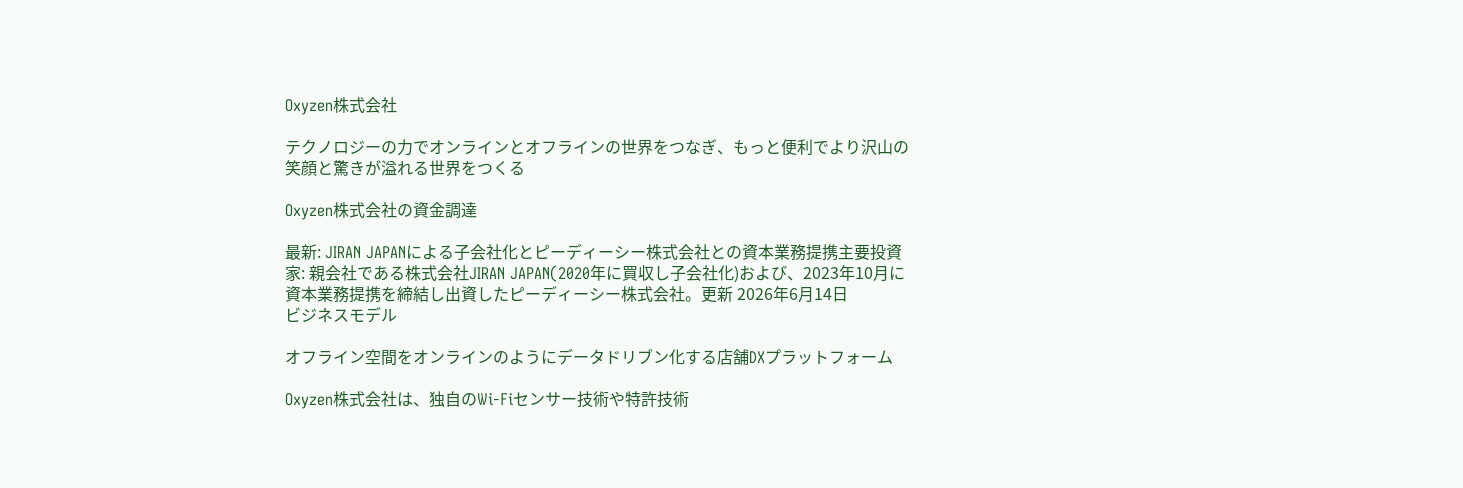Oxyzen株式会社

テクノロジーの力でオンラインとオフラインの世界をつなぎ、もっと便利でより沢山の笑顔と驚きが溢れる世界をつくる

Oxyzen株式会社の資金調達

最新: JIRAN JAPANによる子会社化とピーディーシー株式会社との資本業務提携主要投資家: 親会社である株式会社JIRAN JAPAN(2020年に買収し子会社化)および、2023年10月に資本業務提携を締結し出資したピーディーシー株式会社。更新 2026年6月14日
ビジネスモデル

オフライン空間をオンラインのようにデータドリブン化する店舗DXプラットフォーム

Oxyzen株式会社は、独自のWi-Fiセンサー技術や特許技術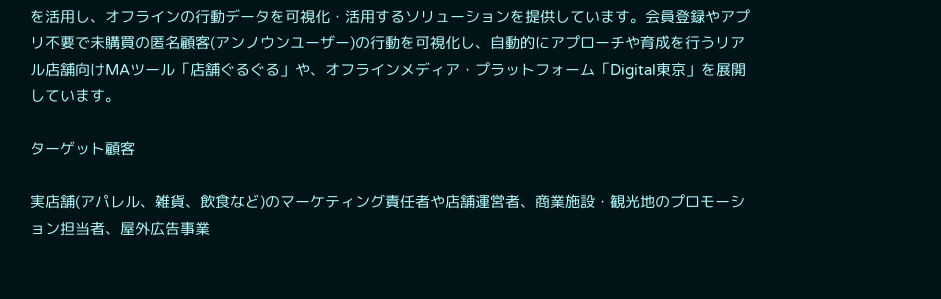を活用し、オフラインの行動データを可視化・活用するソリューションを提供しています。会員登録やアプリ不要で未購買の匿名顧客(アンノウンユーザー)の行動を可視化し、自動的にアプローチや育成を行うリアル店舗向けMAツール「店舗ぐるぐる」や、オフラインメディア・プラットフォーム「Digital東京」を展開しています。

ターゲット顧客

実店舗(アパレル、雑貨、飲食など)のマーケティング責任者や店舗運営者、商業施設・観光地のプロモーション担当者、屋外広告事業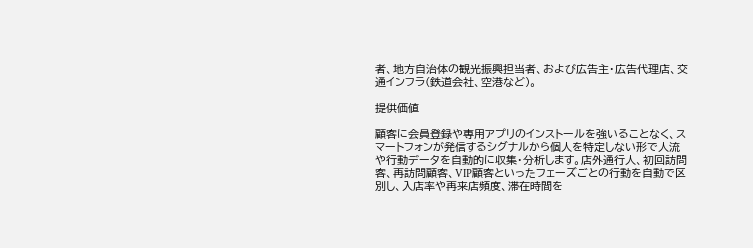者、地方自治体の観光振興担当者、および広告主・広告代理店、交通インフラ(鉄道会社、空港など)。

提供価値

顧客に会員登録や専用アプリのインストールを強いることなく、スマートフォンが発信するシグナルから個人を特定しない形で人流や行動データを自動的に収集・分析します。店外通行人、初回訪問客、再訪問顧客、VIP顧客といったフェーズごとの行動を自動で区別し、入店率や再来店頻度、滞在時間を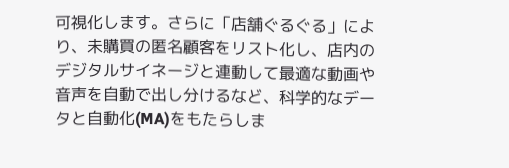可視化します。さらに「店舗ぐるぐる」により、未購買の匿名顧客をリスト化し、店内のデジタルサイネージと連動して最適な動画や音声を自動で出し分けるなど、科学的なデータと自動化(MA)をもたらしま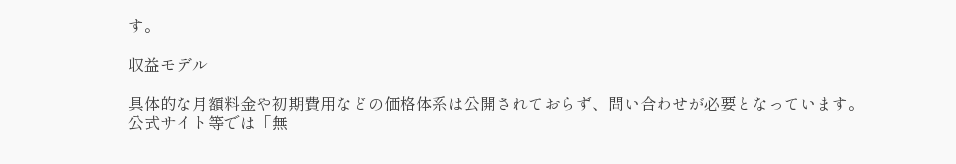す。

収益モデル

具体的な月額料金や初期費用などの価格体系は公開されておらず、問い合わせが必要となっています。公式サイト等では「無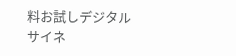料お試しデジタルサイネ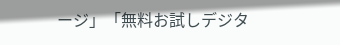ージ」「無料お試しデジタ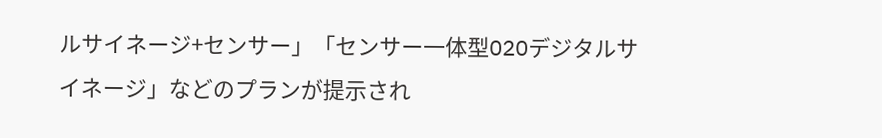ルサイネージ+センサー」「センサー一体型O2Oデジタルサイネージ」などのプランが提示され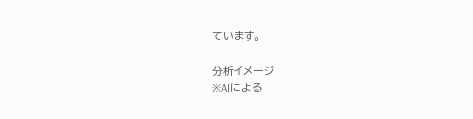ています。

分析イメージ
※AIによる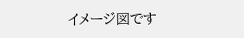イメージ図です